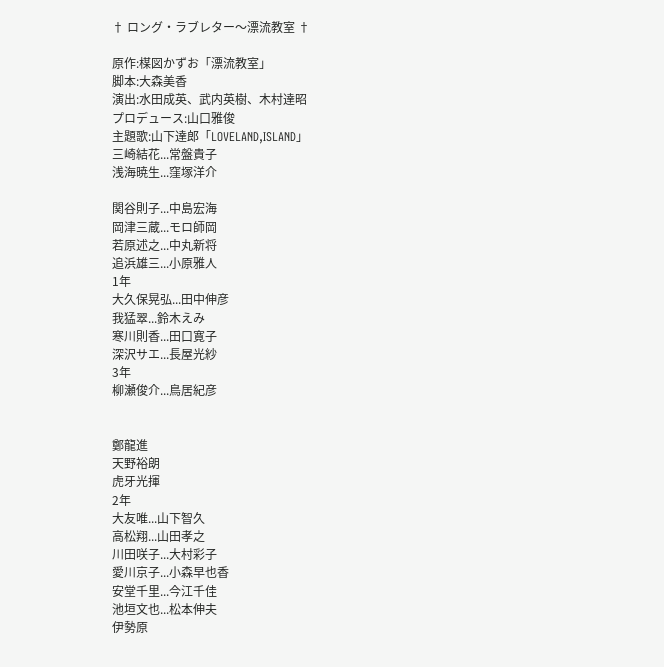† ロング・ラブレター〜漂流教室 †

原作:楳図かずお「漂流教室」
脚本:大森美香
演出:水田成英、武内英樹、木村達昭
プロデュース:山口雅俊
主題歌:山下達郎「LOVELAND,ISLAND」
三崎結花...常盤貴子
浅海暁生...窪塚洋介

関谷則子...中島宏海
岡津三蔵...モロ師岡
若原述之...中丸新将
追浜雄三...小原雅人
1年
大久保晃弘...田中伸彦
我猛翠...鈴木えみ
寒川則香...田口寛子
深沢サエ...長屋光紗
3年
柳瀬俊介...鳥居紀彦


鄭龍進
天野裕朗
虎牙光揮
2年
大友唯...山下智久
高松翔...山田孝之
川田咲子...大村彩子
愛川京子...小森早也香
安堂千里...今江千佳
池垣文也...松本伸夫
伊勢原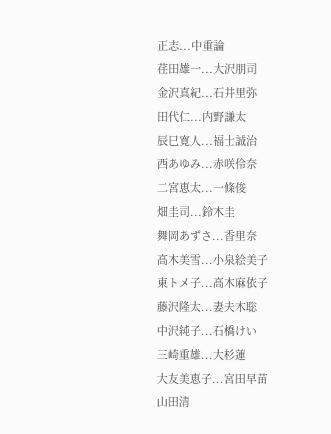正志...中重論
荏田雄一...大沢朋司
金沢真紀...石井里弥
田代仁...内野謙太
辰巳寛人...福士誠治
西あゆみ...赤咲伶奈
二宮恵太...一條俊
畑圭司...鈴木圭
舞岡あずさ...香里奈
高木美雪...小泉絵美子
東トメ子...高木麻依子
藤沢隆太...妻夫木聡
中沢純子...石橋けい
三崎重雄...大杉蓮
大友美恵子...宮田早苗
山田清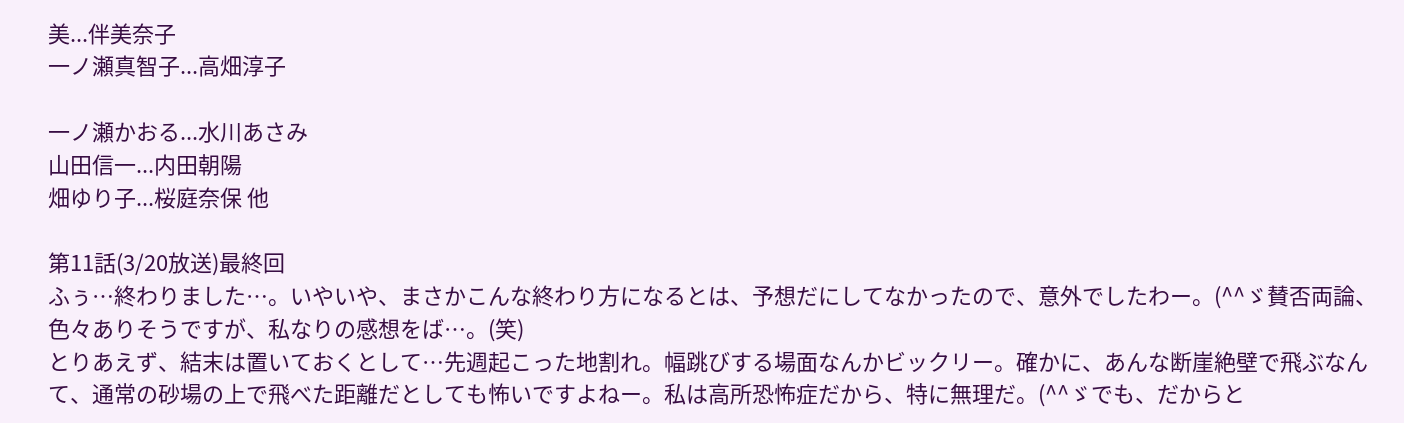美...伴美奈子
一ノ瀬真智子...高畑淳子

一ノ瀬かおる...水川あさみ
山田信一...内田朝陽
畑ゆり子...桜庭奈保 他

第11話(3/20放送)最終回
ふぅ…終わりました…。いやいや、まさかこんな終わり方になるとは、予想だにしてなかったので、意外でしたわー。(^^ゞ賛否両論、色々ありそうですが、私なりの感想をば…。(笑)
とりあえず、結末は置いておくとして…先週起こった地割れ。幅跳びする場面なんかビックリー。確かに、あんな断崖絶壁で飛ぶなんて、通常の砂場の上で飛べた距離だとしても怖いですよねー。私は高所恐怖症だから、特に無理だ。(^^ゞでも、だからと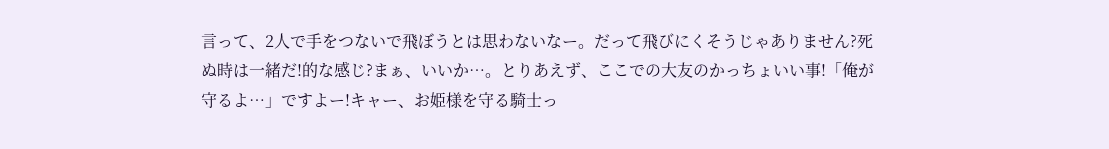言って、2人で手をつないで飛ぼうとは思わないなー。だって飛びにくそうじゃありません?死ぬ時は一緒だ!的な感じ?まぁ、いいか…。とりあえず、ここでの大友のかっちょいい事!「俺が守るよ…」ですよー!キャー、お姫様を守る騎士っ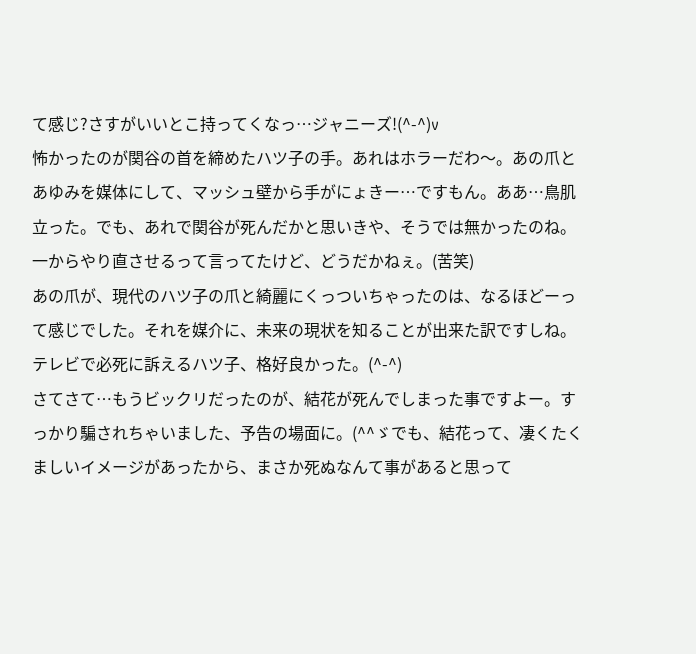て感じ?さすがいいとこ持ってくなっ…ジャニーズ!(^-^)v
怖かったのが関谷の首を締めたハツ子の手。あれはホラーだわ〜。あの爪とあゆみを媒体にして、マッシュ壁から手がにょきー…ですもん。ああ…鳥肌立った。でも、あれで関谷が死んだかと思いきや、そうでは無かったのね。一からやり直させるって言ってたけど、どうだかねぇ。(苦笑)
あの爪が、現代のハツ子の爪と綺麗にくっついちゃったのは、なるほどーって感じでした。それを媒介に、未来の現状を知ることが出来た訳ですしね。テレビで必死に訴えるハツ子、格好良かった。(^-^)
さてさて…もうビックリだったのが、結花が死んでしまった事ですよー。すっかり騙されちゃいました、予告の場面に。(^^ゞでも、結花って、凄くたくましいイメージがあったから、まさか死ぬなんて事があると思って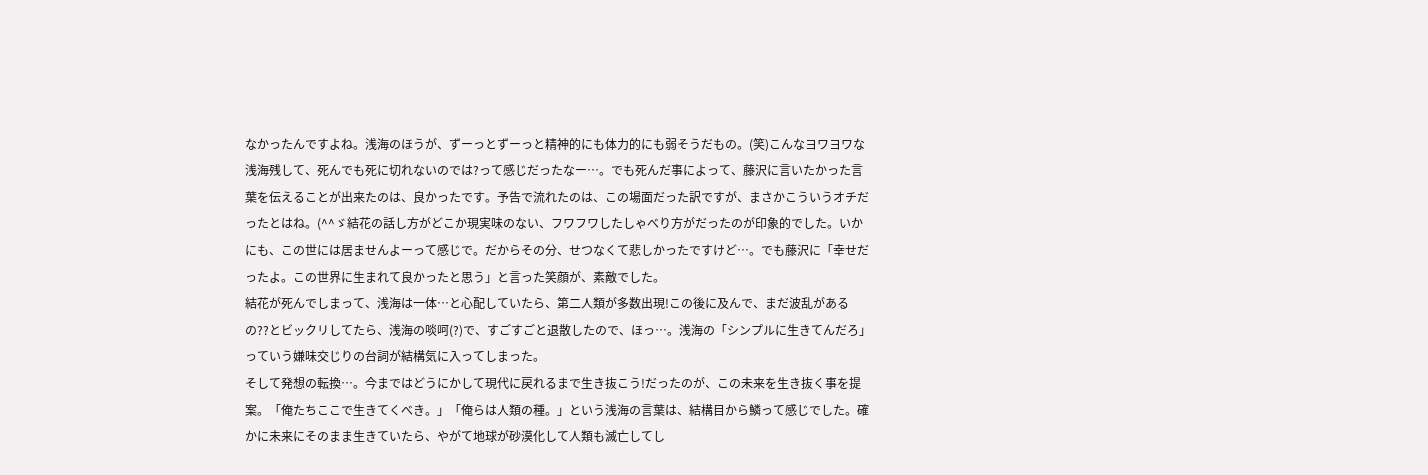なかったんですよね。浅海のほうが、ずーっとずーっと精神的にも体力的にも弱そうだもの。(笑)こんなヨワヨワな浅海残して、死んでも死に切れないのでは?って感じだったなー…。でも死んだ事によって、藤沢に言いたかった言葉を伝えることが出来たのは、良かったです。予告で流れたのは、この場面だった訳ですが、まさかこういうオチだったとはね。(^^ゞ結花の話し方がどこか現実味のない、フワフワしたしゃべり方がだったのが印象的でした。いかにも、この世には居ませんよーって感じで。だからその分、せつなくて悲しかったですけど…。でも藤沢に「幸せだったよ。この世界に生まれて良かったと思う」と言った笑顔が、素敵でした。
結花が死んでしまって、浅海は一体…と心配していたら、第二人類が多数出現!この後に及んで、まだ波乱があるの??とビックリしてたら、浅海の啖呵(?)で、すごすごと退散したので、ほっ…。浅海の「シンプルに生きてんだろ」っていう嫌味交じりの台詞が結構気に入ってしまった。
そして発想の転換…。今まではどうにかして現代に戻れるまで生き抜こう!だったのが、この未来を生き抜く事を提案。「俺たちここで生きてくべき。」「俺らは人類の種。」という浅海の言葉は、結構目から鱗って感じでした。確かに未来にそのまま生きていたら、やがて地球が砂漠化して人類も滅亡してし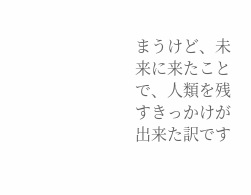まうけど、未来に来たことで、人類を残すきっかけが出来た訳です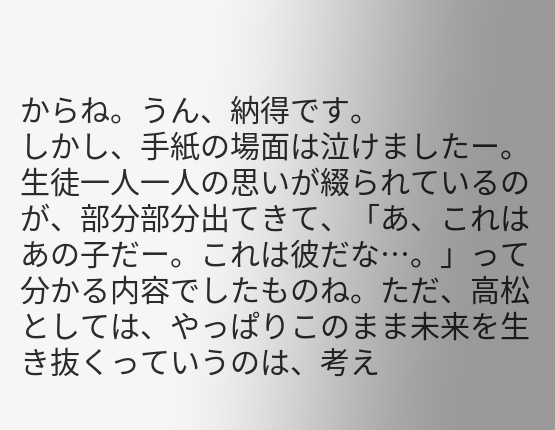からね。うん、納得です。
しかし、手紙の場面は泣けましたー。生徒一人一人の思いが綴られているのが、部分部分出てきて、「あ、これはあの子だー。これは彼だな…。」って分かる内容でしたものね。ただ、高松としては、やっぱりこのまま未来を生き抜くっていうのは、考え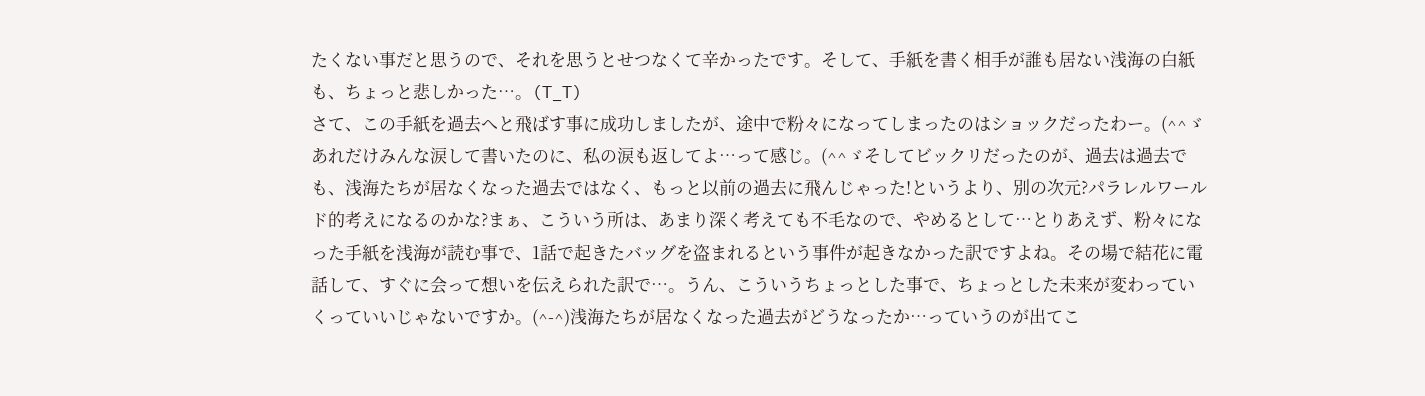たくない事だと思うので、それを思うとせつなくて辛かったです。そして、手紙を書く相手が誰も居ない浅海の白紙も、ちょっと悲しかった…。(T_T)
さて、この手紙を過去へと飛ばす事に成功しましたが、途中で粉々になってしまったのはショックだったわー。(^^ゞあれだけみんな涙して書いたのに、私の涙も返してよ…って感じ。(^^ゞそしてビックリだったのが、過去は過去でも、浅海たちが居なくなった過去ではなく、もっと以前の過去に飛んじゃった!というより、別の次元?パラレルワールド的考えになるのかな?まぁ、こういう所は、あまり深く考えても不毛なので、やめるとして…とりあえず、粉々になった手紙を浅海が読む事で、1話で起きたバッグを盗まれるという事件が起きなかった訳ですよね。その場で結花に電話して、すぐに会って想いを伝えられた訳で…。うん、こういうちょっとした事で、ちょっとした未来が変わっていくっていいじゃないですか。(^-^)浅海たちが居なくなった過去がどうなったか…っていうのが出てこ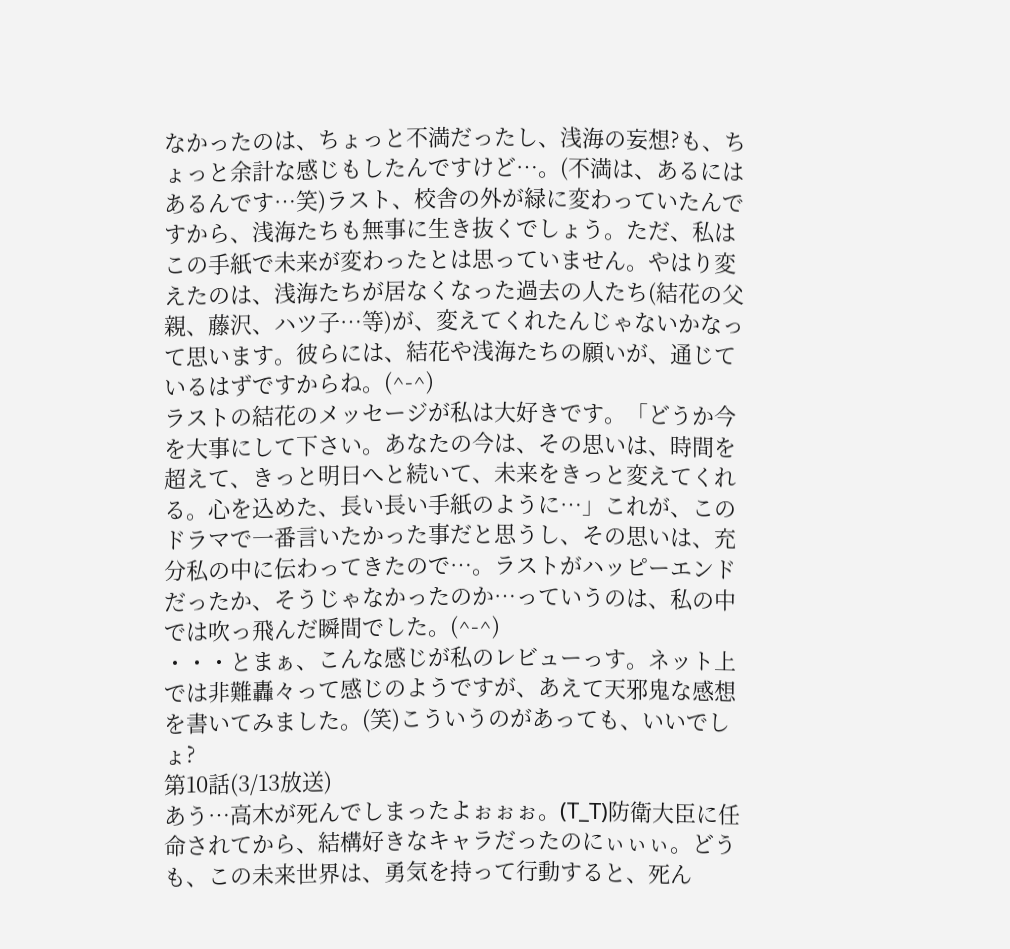なかったのは、ちょっと不満だったし、浅海の妄想?も、ちょっと余計な感じもしたんですけど…。(不満は、あるにはあるんです…笑)ラスト、校舎の外が緑に変わっていたんですから、浅海たちも無事に生き抜くでしょう。ただ、私はこの手紙で未来が変わったとは思っていません。やはり変えたのは、浅海たちが居なくなった過去の人たち(結花の父親、藤沢、ハツ子…等)が、変えてくれたんじゃないかなって思います。彼らには、結花や浅海たちの願いが、通じているはずですからね。(^-^)
ラストの結花のメッセージが私は大好きです。「どうか今を大事にして下さい。あなたの今は、その思いは、時間を超えて、きっと明日へと続いて、未来をきっと変えてくれる。心を込めた、長い長い手紙のように…」これが、このドラマで一番言いたかった事だと思うし、その思いは、充分私の中に伝わってきたので…。ラストがハッピーエンドだったか、そうじゃなかったのか…っていうのは、私の中では吹っ飛んだ瞬間でした。(^-^)
・・・とまぁ、こんな感じが私のレビューっす。ネット上では非難轟々って感じのようですが、あえて天邪鬼な感想を書いてみました。(笑)こういうのがあっても、いいでしょ?
第10話(3/13放送)
あう…高木が死んでしまったよぉぉぉ。(T_T)防衛大臣に任命されてから、結構好きなキャラだったのにぃぃぃ。どうも、この未来世界は、勇気を持って行動すると、死ん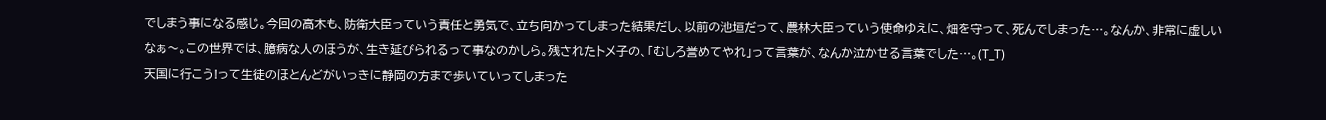でしまう事になる感じ。今回の高木も、防衛大臣っていう責任と勇気で、立ち向かってしまった結果だし、以前の池垣だって、農林大臣っていう使命ゆえに、畑を守って、死んでしまった…。なんか、非常に虚しいなぁ〜。この世界では、臆病な人のほうが、生き延びられるって事なのかしら。残されたトメ子の、「むしろ誉めてやれ」って言葉が、なんか泣かせる言葉でした…。(T_T)
天国に行こう!って生徒のほとんどがいっきに静岡の方まで歩いていってしまった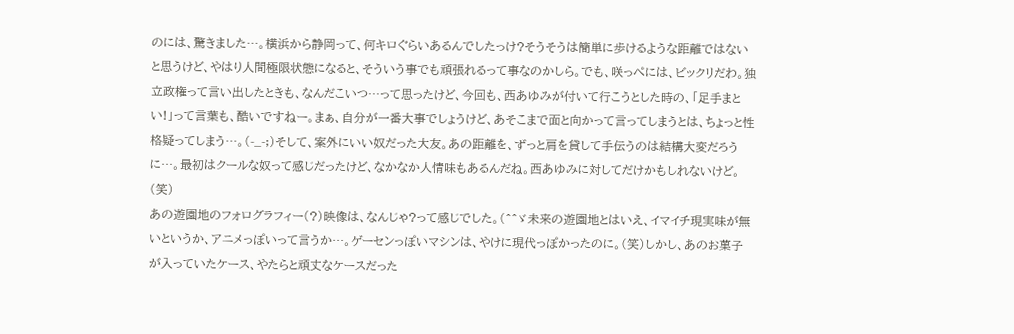のには、驚きました…。横浜から静岡って、何キロぐらいあるんでしたっけ?そうそうは簡単に歩けるような距離ではないと思うけど、やはり人間極限状態になると、そういう事でも頑張れるって事なのかしら。でも、咲っぺには、ビックリだわ。独立政権って言い出したときも、なんだこいつ…って思ったけど、今回も、西あゆみが付いて行こうとした時の、「足手まとい!」って言葉も、酷いですねー。まぁ、自分が一番大事でしょうけど、あそこまで面と向かって言ってしまうとは、ちょっと性格疑ってしまう…。(-_-;)そして、案外にいい奴だった大友。あの距離を、ずっと肩を貸して手伝うのは結構大変だろうに…。最初はクールな奴って感じだったけど、なかなか人情味もあるんだね。西あゆみに対してだけかもしれないけど。(笑)
あの遊園地のフォログラフィー(?)映像は、なんじゃ?って感じでした。(^^ゞ未来の遊園地とはいえ、イマイチ現実味が無いというか、アニメっぽいって言うか…。ゲーセンっぽいマシンは、やけに現代っぽかったのに。(笑)しかし、あのお菓子が入っていたケース、やたらと頑丈なケースだった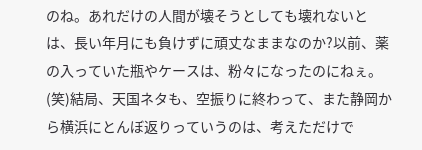のね。あれだけの人間が壊そうとしても壊れないとは、長い年月にも負けずに頑丈なままなのか?以前、薬の入っていた瓶やケースは、粉々になったのにねぇ。(笑)結局、天国ネタも、空振りに終わって、また静岡から横浜にとんぼ返りっていうのは、考えただけで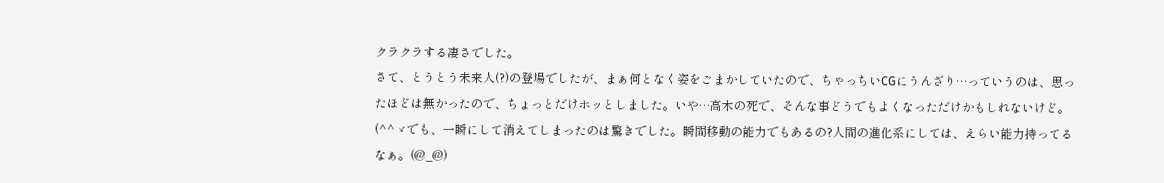クラクラする凄さでした。
さて、とうとう未来人(?)の登場でしたが、まぁ何となく姿をごまかしていたので、ちゃっちいCGにうんざり…っていうのは、思ったほどは無かったので、ちょっとだけホッとしました。いや…高木の死で、そんな事どうでもよくなっただけかもしれないけど。(^^ゞでも、一瞬にして消えてしまったのは驚きでした。瞬間移動の能力でもあるの?人間の進化系にしては、えらい能力持ってるなぁ。(@_@)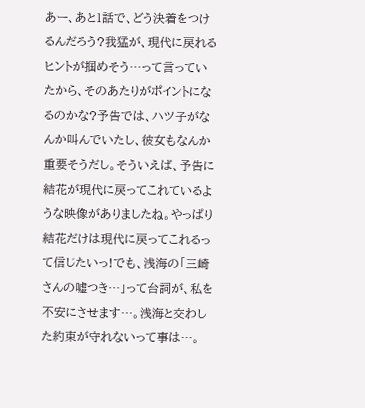あー、あと1話で、どう決着をつけるんだろう?我猛が、現代に戻れるヒントが掴めそう…って言っていたから、そのあたりがポイントになるのかな?予告では、ハツ子がなんか叫んでいたし、彼女もなんか重要そうだし。そういえば、予告に結花が現代に戻ってこれているような映像がありましたね。やっぱり結花だけは現代に戻ってこれるって信じたいっ!でも、浅海の「三崎さんの嘘つき…」って台詞が、私を不安にさせます…。浅海と交わした約束が守れないって事は…。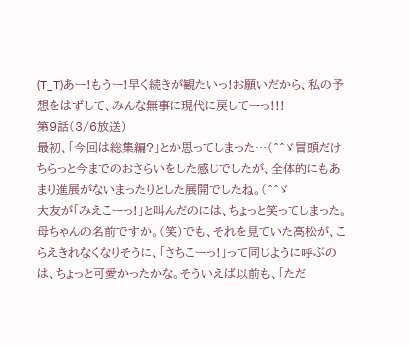(T_T)あー!もうー!早く続きが観たいっ!お願いだから、私の予想をはずして、みんな無事に現代に戻してーっ!!!
第9話(3/6放送)
最初、「今回は総集編?」とか思ってしまった…(^^ゞ冒頭だけちらっと今までのおさらいをした感じでしたが、全体的にもあまり進展がないまったりとした展開でしたね。(^^ゞ
大友が「みえこーっ!」と叫んだのには、ちょっと笑ってしまった。母ちゃんの名前ですか。(笑)でも、それを見ていた高松が、こらえきれなくなりそうに、「さちこーっ!」って同じように呼ぶのは、ちょっと可愛かったかな。そういえば以前も、「ただ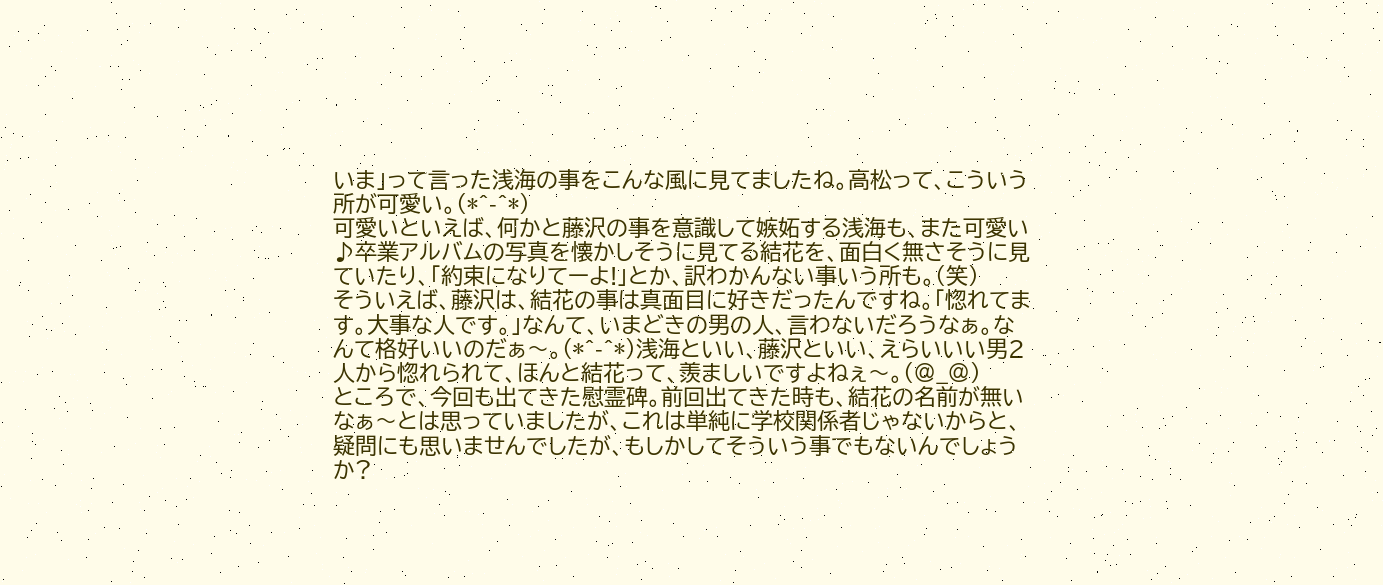いま」って言った浅海の事をこんな風に見てましたね。高松って、こういう所が可愛い。(*^-^*)
可愛いといえば、何かと藤沢の事を意識して嫉妬する浅海も、また可愛い♪卒業アルバムの写真を懐かしそうに見てる結花を、面白く無さそうに見ていたり、「約束になりてーよ!」とか、訳わかんない事いう所も。(笑)
そういえば、藤沢は、結花の事は真面目に好きだったんですね。「惚れてます。大事な人です。」なんて、いまどきの男の人、言わないだろうなぁ。なんて格好いいのだぁ〜。(*^-^*)浅海といい、藤沢といい、えらいいい男2人から惚れられて、ほんと結花って、羨ましいですよねぇ〜。(@_@)
ところで、今回も出てきた慰霊碑。前回出てきた時も、結花の名前が無いなぁ〜とは思っていましたが、これは単純に学校関係者じゃないからと、疑問にも思いませんでしたが、もしかしてそういう事でもないんでしょうか?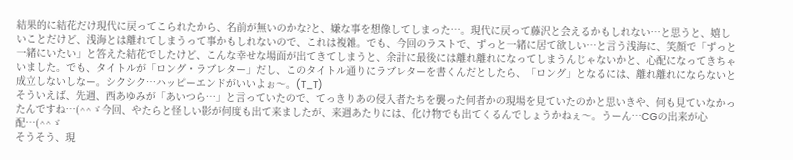結果的に結花だけ現代に戻ってこられたから、名前が無いのかな?と、嫌な事を想像してしまった…。現代に戻って藤沢と会えるかもしれない…と思うと、嬉しいことだけど、浅海とは離れてしまうって事かもしれないので、これは複雑。でも、今回のラストで、ずっと一緒に居て欲しい…と言う浅海に、笑顔で「ずっと一緒にいたい」と答えた結花でしたけど、こんな幸せな場面が出てきてしまうと、余計に最後には離れ離れになってしまうんじゃないかと、心配になってきちゃいました。でも、タイトルが「ロング・ラブレター」だし、このタイトル通りにラブレターを書くんだとしたら、「ロング」となるには、離れ離れにならないと成立しないしなー。シクシク…ハッピーエンドがいいよぉ〜。(T_T)
そういえば、先週、西あゆみが「あいつら…」と言っていたので、てっきりあの侵入者たちを襲った何者かの現場を見ていたのかと思いきや、何も見ていなかったんですね…(^^ゞ今回、やたらと怪しい影が何度も出て来ましたが、来週あたりには、化け物でも出てくるんでしょうかねぇ〜。うーん…CGの出来が心配…(^^ゞ
そうそう、現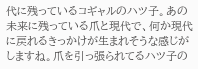代に残っているコギャルのハツ子。あの未来に残っている爪と現代で、何か現代に戻れるきっかけが生まれそうな感じがしますね。爪を引っ張られてるハツ子の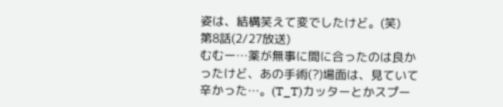姿は、結構笑えて変でしたけど。(笑)
第8話(2/27放送)
むむー…薬が無事に間に合ったのは良かったけど、あの手術(?)場面は、見ていて辛かった…。(T_T)カッターとかスプー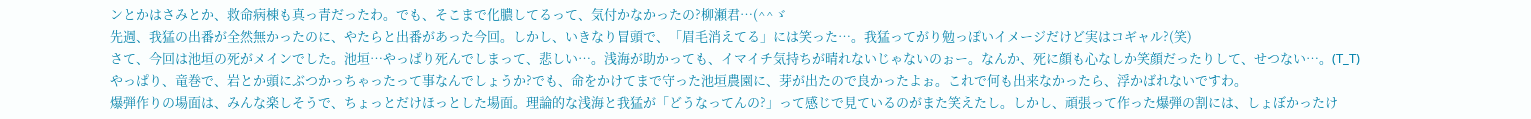ンとかはさみとか、救命病棟も真っ青だったわ。でも、そこまで化膿してるって、気付かなかったの?柳瀬君…(^^ゞ
先週、我猛の出番が全然無かったのに、やたらと出番があった今回。しかし、いきなり冒頭で、「眉毛消えてる」には笑った…。我猛ってがり勉っぽいイメージだけど実はコギャル?(笑)
さて、今回は池垣の死がメインでした。池垣…やっぱり死んでしまって、悲しい…。浅海が助かっても、イマイチ気持ちが晴れないじゃないのぉー。なんか、死に顔も心なしか笑顔だったりして、せつない…。(T_T)やっぱり、竜巻で、岩とか頭にぶつかっちゃったって事なんでしょうか?でも、命をかけてまで守った池垣農園に、芽が出たので良かったよぉ。これで何も出来なかったら、浮かばれないですわ。
爆弾作りの場面は、みんな楽しそうで、ちょっとだけほっとした場面。理論的な浅海と我猛が「どうなってんの?」って感じで見ているのがまた笑えたし。しかし、頑張って作った爆弾の割には、しょぼかったけ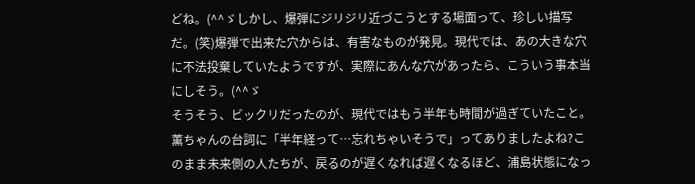どね。(^^ゞしかし、爆弾にジリジリ近づこうとする場面って、珍しい描写だ。(笑)爆弾で出来た穴からは、有害なものが発見。現代では、あの大きな穴に不法投棄していたようですが、実際にあんな穴があったら、こういう事本当にしそう。(^^ゞ
そうそう、ビックリだったのが、現代ではもう半年も時間が過ぎていたこと。薫ちゃんの台詞に「半年経って…忘れちゃいそうで」ってありましたよね?このまま未来側の人たちが、戻るのが遅くなれば遅くなるほど、浦島状態になっ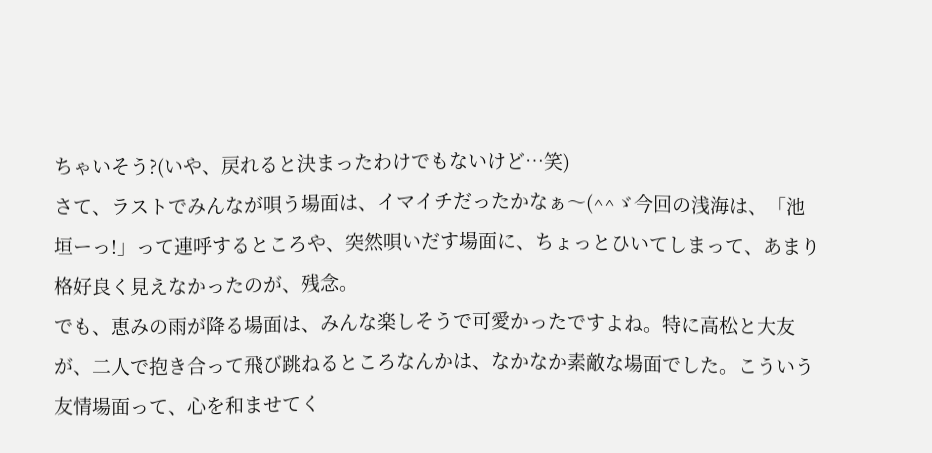ちゃいそう?(いや、戻れると決まったわけでもないけど…笑)
さて、ラストでみんなが唄う場面は、イマイチだったかなぁ〜(^^ゞ今回の浅海は、「池垣ーっ!」って連呼するところや、突然唄いだす場面に、ちょっとひいてしまって、あまり格好良く見えなかったのが、残念。
でも、恵みの雨が降る場面は、みんな楽しそうで可愛かったですよね。特に高松と大友が、二人で抱き合って飛び跳ねるところなんかは、なかなか素敵な場面でした。こういう友情場面って、心を和ませてく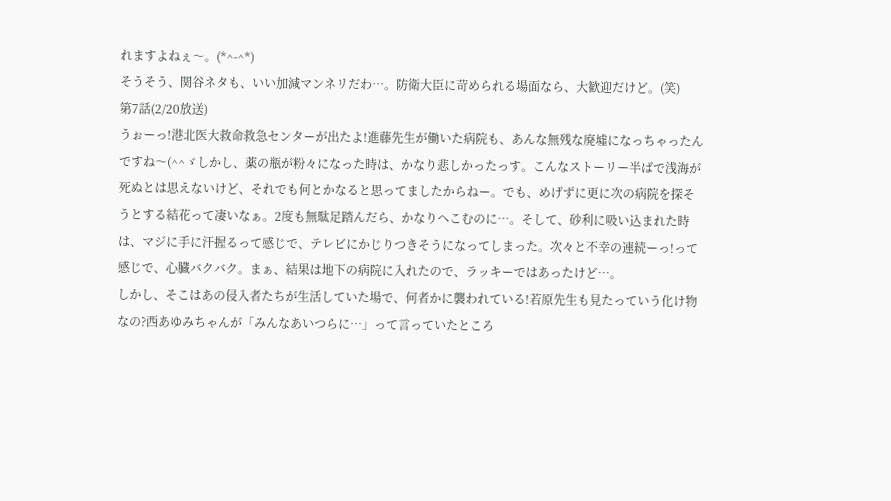れますよねぇ〜。(*^-^*)
そうそう、関谷ネタも、いい加減マンネリだわ…。防衛大臣に苛められる場面なら、大歓迎だけど。(笑)
第7話(2/20放送)
うぉーっ!港北医大救命救急センターが出たよ!進藤先生が働いた病院も、あんな無残な廃墟になっちゃったんですね〜(^^ゞしかし、薬の瓶が粉々になった時は、かなり悲しかったっす。こんなストーリー半ばで浅海が死ぬとは思えないけど、それでも何とかなると思ってましたからねー。でも、めげずに更に次の病院を探そうとする結花って凄いなぁ。2度も無駄足踏んだら、かなりへこむのに…。そして、砂利に吸い込まれた時は、マジに手に汗握るって感じで、テレビにかじりつきそうになってしまった。次々と不幸の連続ーっ!って感じで、心臓バクバク。まぁ、結果は地下の病院に入れたので、ラッキーではあったけど…。
しかし、そこはあの侵入者たちが生活していた場で、何者かに襲われている!若原先生も見たっていう化け物なの?西あゆみちゃんが「みんなあいつらに…」って言っていたところ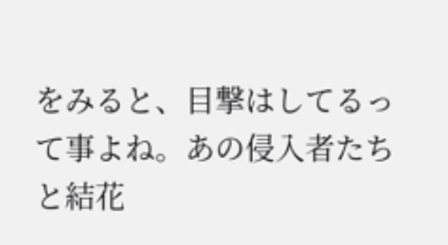をみると、目撃はしてるって事よね。あの侵入者たちと結花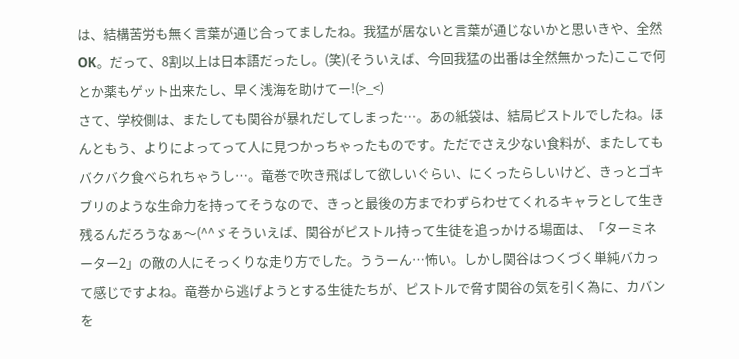は、結構苦労も無く言葉が通じ合ってましたね。我猛が居ないと言葉が通じないかと思いきや、全然OK。だって、8割以上は日本語だったし。(笑)(そういえば、今回我猛の出番は全然無かった)ここで何とか薬もゲット出来たし、早く浅海を助けてー!(>_<)
さて、学校側は、またしても関谷が暴れだしてしまった…。あの紙袋は、結局ピストルでしたね。ほんともう、よりによってって人に見つかっちゃったものです。ただでさえ少ない食料が、またしてもバクバク食べられちゃうし…。竜巻で吹き飛ばして欲しいぐらい、にくったらしいけど、きっとゴキブリのような生命力を持ってそうなので、きっと最後の方までわずらわせてくれるキャラとして生き残るんだろうなぁ〜(^^ゞそういえば、関谷がピストル持って生徒を追っかける場面は、「ターミネーター2」の敵の人にそっくりな走り方でした。ううーん…怖い。しかし関谷はつくづく単純バカって感じですよね。竜巻から逃げようとする生徒たちが、ピストルで脅す関谷の気を引く為に、カバンを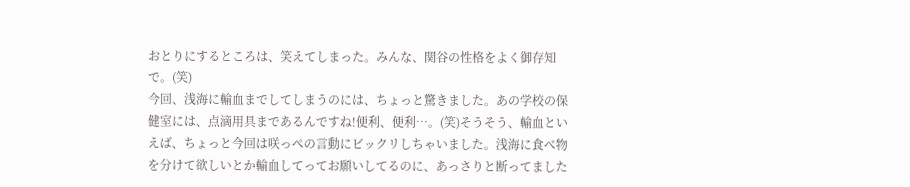おとりにするところは、笑えてしまった。みんな、関谷の性格をよく御存知で。(笑)
今回、浅海に輸血までしてしまうのには、ちょっと驚きました。あの学校の保健室には、点滴用具まであるんですね!便利、便利…。(笑)そうそう、輸血といえば、ちょっと今回は咲っぺの言動にビックリしちゃいました。浅海に食べ物を分けて欲しいとか輸血してってお願いしてるのに、あっさりと断ってました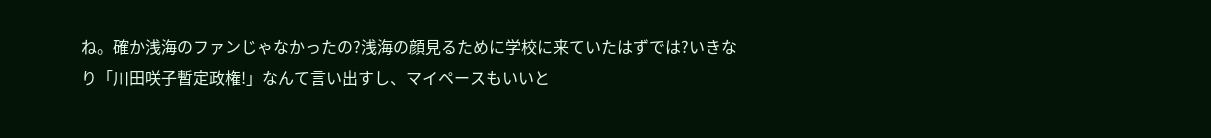ね。確か浅海のファンじゃなかったの?浅海の顔見るために学校に来ていたはずでは?いきなり「川田咲子暫定政権!」なんて言い出すし、マイペースもいいと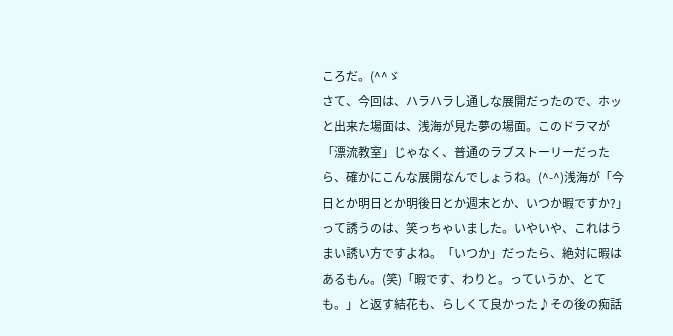ころだ。(^^ゞ
さて、今回は、ハラハラし通しな展開だったので、ホッと出来た場面は、浅海が見た夢の場面。このドラマが「漂流教室」じゃなく、普通のラブストーリーだったら、確かにこんな展開なんでしょうね。(^-^)浅海が「今日とか明日とか明後日とか週末とか、いつか暇ですか?」って誘うのは、笑っちゃいました。いやいや、これはうまい誘い方ですよね。「いつか」だったら、絶対に暇はあるもん。(笑)「暇です、わりと。っていうか、とても。」と返す結花も、らしくて良かった♪その後の痴話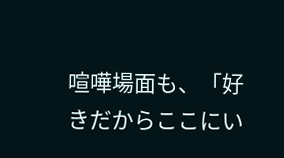喧嘩場面も、「好きだからここにい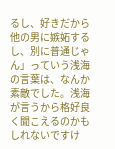るし、好きだから他の男に嫉妬するし、別に普通じゃん」っていう浅海の言葉は、なんか素敵でした。浅海が言うから格好良く聞こえるのかもしれないですけ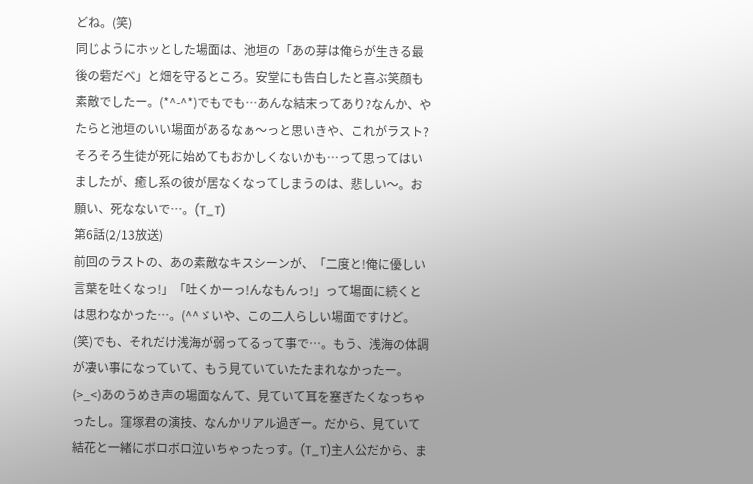どね。(笑)
同じようにホッとした場面は、池垣の「あの芽は俺らが生きる最後の砦だべ」と畑を守るところ。安堂にも告白したと喜ぶ笑顔も素敵でしたー。(*^-^*)でもでも…あんな結末ってあり?なんか、やたらと池垣のいい場面があるなぁ〜っと思いきや、これがラスト?そろそろ生徒が死に始めてもおかしくないかも…って思ってはいましたが、癒し系の彼が居なくなってしまうのは、悲しい〜。お願い、死なないで…。(T_T)
第6話(2/13放送)
前回のラストの、あの素敵なキスシーンが、「二度と!俺に優しい言葉を吐くなっ!」「吐くかーっ!んなもんっ!」って場面に続くとは思わなかった…。(^^ゞいや、この二人らしい場面ですけど。(笑)でも、それだけ浅海が弱ってるって事で…。もう、浅海の体調が凄い事になっていて、もう見ていていたたまれなかったー。(>_<)あのうめき声の場面なんて、見ていて耳を塞ぎたくなっちゃったし。窪塚君の演技、なんかリアル過ぎー。だから、見ていて結花と一緒にボロボロ泣いちゃったっす。(T_T)主人公だから、ま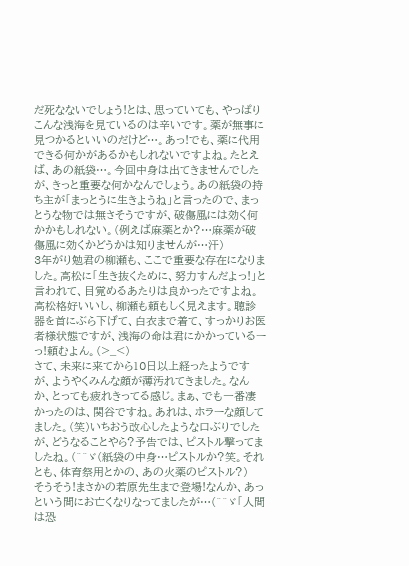だ死なないでしょう!とは、思っていても、やっぱりこんな浅海を見ているのは辛いです。薬が無事に見つかるといいのだけど…。あっ!でも、薬に代用できる何かがあるかもしれないですよね。たとえば、あの紙袋…。今回中身は出てきませんでしたが、きっと重要な何かなんでしょう。あの紙袋の持ち主が「まっとうに生きようね」と言ったので、まっとうな物では無さそうですが、破傷風には効く何かかもしれない。(例えば麻薬とか?…麻薬が破傷風に効くかどうかは知りませんが…汗)
3年がり勉君の柳瀬も、ここで重要な存在になりました。高松に「生き抜くために、努力すんだよっ!」と言われて、目覚めるあたりは良かったですよね。高松格好いいし、柳瀬も頼もしく見えます。聴診器を首にぶら下げて、白衣まで着て、すっかりお医者様状態ですが、浅海の命は君にかかっているーっ!頼むよん。(>_<)
さて、未来に来てから10日以上経ったようですが、ようやくみんな顔が薄汚れてきました。なんか、とっても疲れきってる感じ。まぁ、でも一番凄かったのは、関谷ですね。あれは、ホラーな顔してました。(笑)いちおう改心したような口ぶりでしたが、どうなることやら?予告では、ピストル撃ってましたね。(^^ゞ(紙袋の中身…ピストルか?笑。それとも、体育祭用とかの、あの火薬のピストル?)
そうそう!まさかの若原先生まで登場!なんか、あっという間にお亡くなりなってましたが…(^^ゞ「人間は恐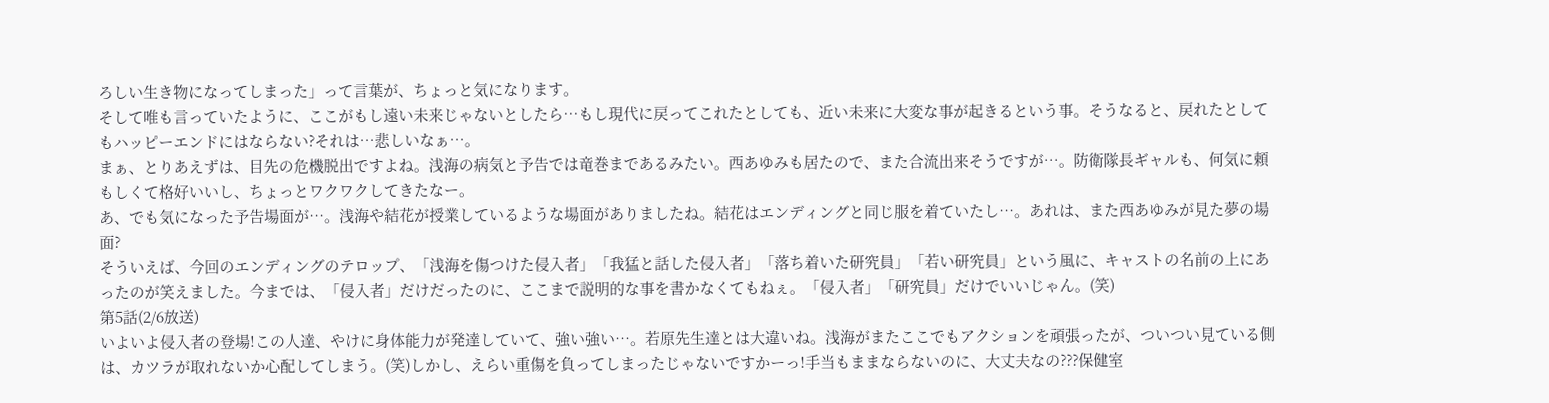ろしい生き物になってしまった」って言葉が、ちょっと気になります。
そして唯も言っていたように、ここがもし遠い未来じゃないとしたら…もし現代に戻ってこれたとしても、近い未来に大変な事が起きるという事。そうなると、戻れたとしてもハッピーエンドにはならない?それは…悲しいなぁ…。
まぁ、とりあえずは、目先の危機脱出ですよね。浅海の病気と予告では竜巻まであるみたい。西あゆみも居たので、また合流出来そうですが…。防衛隊長ギャルも、何気に頼もしくて格好いいし、ちょっとワクワクしてきたなー。
あ、でも気になった予告場面が…。浅海や結花が授業しているような場面がありましたね。結花はエンディングと同じ服を着ていたし…。あれは、また西あゆみが見た夢の場面?
そういえば、今回のエンディングのテロップ、「浅海を傷つけた侵入者」「我猛と話した侵入者」「落ち着いた研究員」「若い研究員」という風に、キャストの名前の上にあったのが笑えました。今までは、「侵入者」だけだったのに、ここまで説明的な事を書かなくてもねぇ。「侵入者」「研究員」だけでいいじゃん。(笑)
第5話(2/6放送)
いよいよ侵入者の登場!この人達、やけに身体能力が発達していて、強い強い…。若原先生達とは大違いね。浅海がまたここでもアクションを頑張ったが、ついつい見ている側は、カツラが取れないか心配してしまう。(笑)しかし、えらい重傷を負ってしまったじゃないですかーっ!手当もままならないのに、大丈夫なの???保健室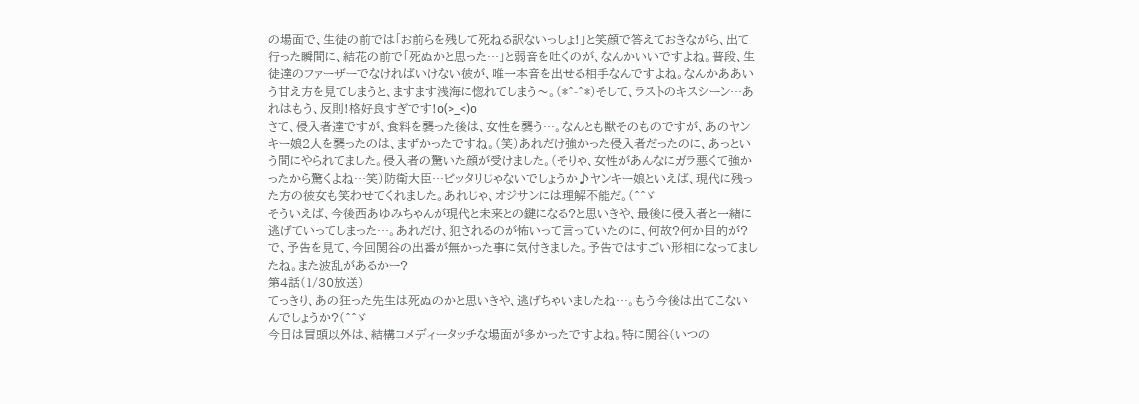の場面で、生徒の前では「お前らを残して死ねる訳ないっしょ!」と笑顔で答えておきながら、出て行った瞬間に、結花の前で「死ぬかと思った…」と弱音を吐くのが、なんかいいですよね。普段、生徒達のファーザーでなければいけない彼が、唯一本音を出せる相手なんですよね。なんかああいう甘え方を見てしまうと、ますます浅海に惚れてしまう〜。(*^-^*)そして、ラストのキスシーン…あれはもう、反則!格好良すぎです!o(>_<)o
さて、侵入者達ですが、食料を襲った後は、女性を襲う…。なんとも獣そのものですが、あのヤンキー娘2人を襲ったのは、まずかったですね。(笑)あれだけ強かった侵入者だったのに、あっという間にやられてました。侵入者の驚いた顔が受けました。(そりゃ、女性があんなにガラ悪くて強かったから驚くよね…笑)防衛大臣…ピッタリじゃないでしょうか♪ヤンキー娘といえば、現代に残った方の彼女も笑わせてくれました。あれじゃ、オジサンには理解不能だ。(^^ゞ
そういえば、今後西あゆみちゃんが現代と未来との鍵になる?と思いきや、最後に侵入者と一緒に逃げていってしまった…。あれだけ、犯されるのが怖いって言っていたのに、何故?何か目的が?
で、予告を見て、今回関谷の出番が無かった事に気付きました。予告ではすごい形相になってましたね。また波乱があるかー?
第4話(1/30放送)
てっきり、あの狂った先生は死ぬのかと思いきや、逃げちゃいましたね…。もう今後は出てこないんでしょうか?(^^ゞ
今日は冒頭以外は、結構コメディータッチな場面が多かったですよね。特に関谷(いつの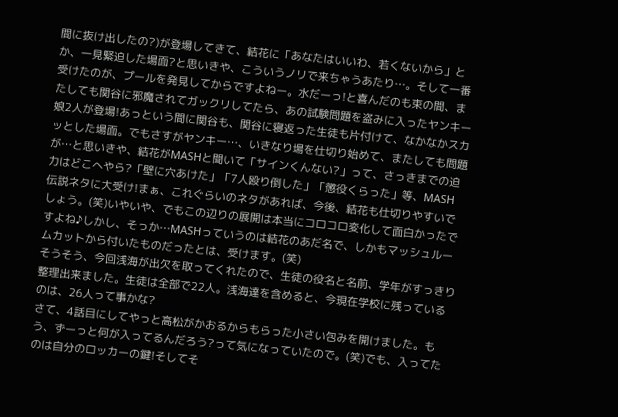間に抜け出したの?)が登場してきて、結花に「あなたはいいわ、若くないから」とか、一見緊迫した場面?と思いきや、こういうノリで来ちゃうあたり…。そして一番受けたのが、プールを発見してからですよねー。水だーっ!と喜んだのも束の間、またしても関谷に邪魔されてガックリしてたら、あの試験問題を盗みに入ったヤンキー娘2人が登場!あっという間に関谷も、関谷に寝返った生徒も片付けて、なかなかスカッとした場面。でもさすがヤンキー…、いきなり場を仕切り始めて、またしても問題が…と思いきや、結花がMASHと聞いて「サインくんない?」って、さっきまでの迫力はどこへやら?「壁に穴あけた」「7人殴り倒した」「懲役くらった」等、MASH伝説ネタに大受け!まぁ、これぐらいのネタがあれば、今後、結花も仕切りやすいでしょう。(笑)いやいや、でもこの辺りの展開は本当にコロコロ変化して面白かったですよね♪しかし、そっか…MASHっていうのは結花のあだ名で、しかもマッシュルームカットから付いたものだったとは、受けます。(笑)
そうそう、今回浅海が出欠を取ってくれたので、生徒の役名と名前、学年がすっきり整理出来ました。生徒は全部で22人。浅海達を含めると、今現在学校に残っているのは、26人って事かな?
さて、4話目にしてやっと高松がかおるからもらった小さい包みを開けました。もう、ずーっと何が入ってるんだろう?って気になっていたので。(笑)でも、入ってたのは自分のロッカーの鍵!そしてそ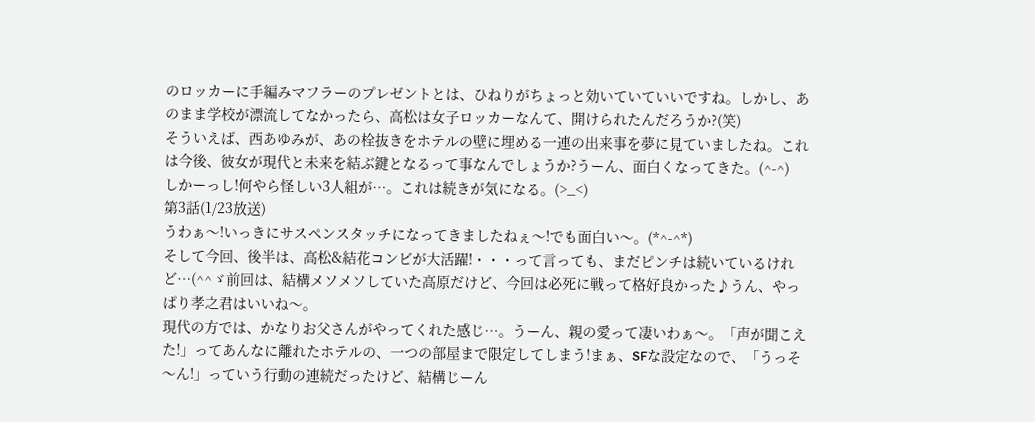のロッカーに手編みマフラーのプレゼントとは、ひねりがちょっと効いていていいですね。しかし、あのまま学校が漂流してなかったら、高松は女子ロッカーなんて、開けられたんだろうか?(笑)
そういえば、西あゆみが、あの栓抜きをホテルの壁に埋める一連の出来事を夢に見ていましたね。これは今後、彼女が現代と未来を結ぶ鍵となるって事なんでしょうか?うーん、面白くなってきた。(^-^)
しかーっし!何やら怪しい3人組が…。これは続きが気になる。(>_<)
第3話(1/23放送)
うわぁ〜!いっきにサスペンスタッチになってきましたねぇ〜!でも面白い〜。(*^-^*)
そして今回、後半は、高松&結花コンビが大活躍!・・・って言っても、まだピンチは続いているけれど…(^^ゞ前回は、結構メソメソしていた高原だけど、今回は必死に戦って格好良かった♪うん、やっぱり孝之君はいいね〜。
現代の方では、かなりお父さんがやってくれた感じ…。うーん、親の愛って凄いわぁ〜。「声が聞こえた!」ってあんなに離れたホテルの、一つの部屋まで限定してしまう!まぁ、SFな設定なので、「うっそ〜ん!」っていう行動の連続だったけど、結構じーん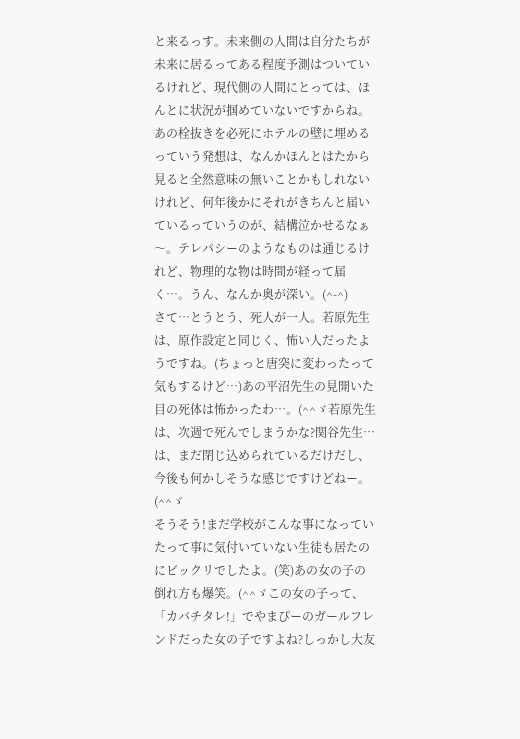と来るっす。未来側の人間は自分たちが未来に居るってある程度予測はついているけれど、現代側の人間にとっては、ほんとに状況が掴めていないですからね。あの栓抜きを必死にホテルの壁に埋めるっていう発想は、なんかほんとはたから見ると全然意味の無いことかもしれないけれど、何年後かにそれがきちんと届いているっていうのが、結構泣かせるなぁ〜。テレパシーのようなものは通じるけれど、物理的な物は時間が経って届く…。うん、なんか奥が深い。(^-^)
さて…とうとう、死人が一人。若原先生は、原作設定と同じく、怖い人だったようですね。(ちょっと唐突に変わったって気もするけど…)あの平沼先生の見開いた目の死体は怖かったわ…。(^^ゞ若原先生は、次週で死んでしまうかな?関谷先生…は、まだ閉じ込められているだけだし、今後も何かしそうな感じですけどねー。(^^ゞ
そうそう!まだ学校がこんな事になっていたって事に気付いていない生徒も居たのにビックリでしたよ。(笑)あの女の子の倒れ方も爆笑。(^^ゞこの女の子って、「カバチタレ!」でやまぴーのガールフレンドだった女の子ですよね?しっかし大友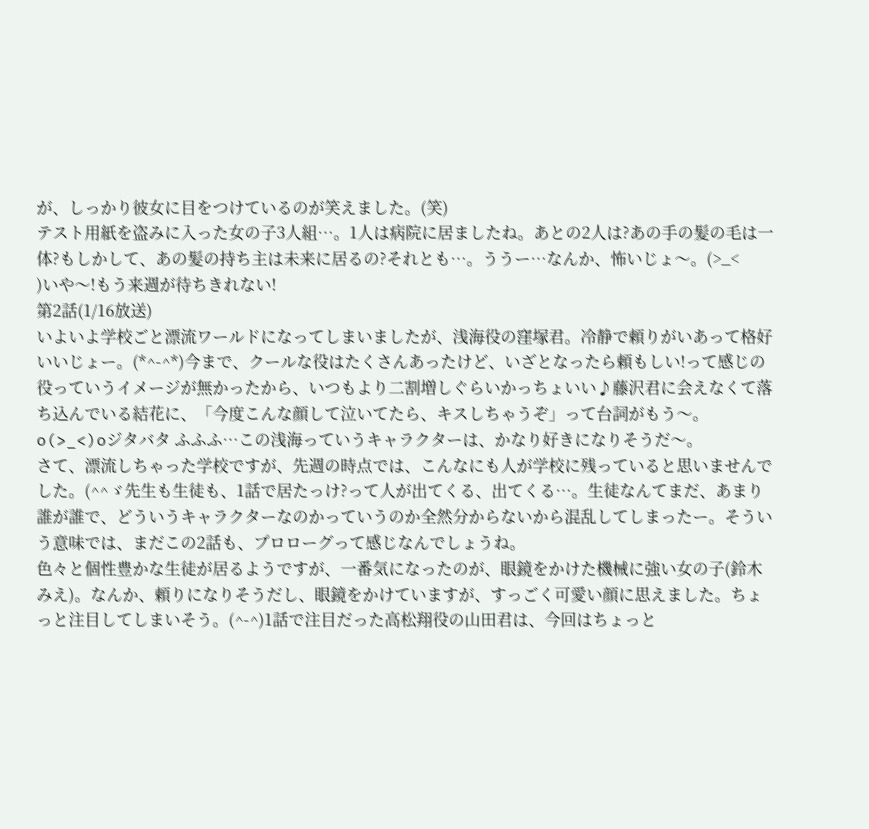が、しっかり彼女に目をつけているのが笑えました。(笑)
テスト用紙を盗みに入った女の子3人組…。1人は病院に居ましたね。あとの2人は?あの手の髪の毛は一体?もしかして、あの髪の持ち主は未来に居るの?それとも…。ううー…なんか、怖いじょ〜。(>_<
)いや〜!もう来週が待ちきれない!
第2話(1/16放送)
いよいよ学校ごと漂流ワールドになってしまいましたが、浅海役の窪塚君。冷静で頼りがいあって格好いいじょー。(*^-^*)今まで、クールな役はたくさんあったけど、いざとなったら頼もしい!って感じの役っていうイメージが無かったから、いつもより二割増しぐらいかっちょいい♪藤沢君に会えなくて落ち込んでいる結花に、「今度こんな顔して泣いてたら、キスしちゃうぞ」って台詞がもう〜。o(>_<)oジタバタ ふふふ…この浅海っていうキャラクターは、かなり好きになりそうだ〜。
さて、漂流しちゃった学校ですが、先週の時点では、こんなにも人が学校に残っていると思いませんでした。(^^ゞ先生も生徒も、1話で居たっけ?って人が出てくる、出てくる…。生徒なんてまだ、あまり誰が誰で、どういうキャラクターなのかっていうのか全然分からないから混乱してしまったー。そういう意味では、まだこの2話も、プロローグって感じなんでしょうね。
色々と個性豊かな生徒が居るようですが、一番気になったのが、眼鏡をかけた機械に強い女の子(鈴木みえ)。なんか、頼りになりそうだし、眼鏡をかけていますが、すっごく可愛い顔に思えました。ちょっと注目してしまいそう。(^-^)1話で注目だった高松翔役の山田君は、今回はちょっと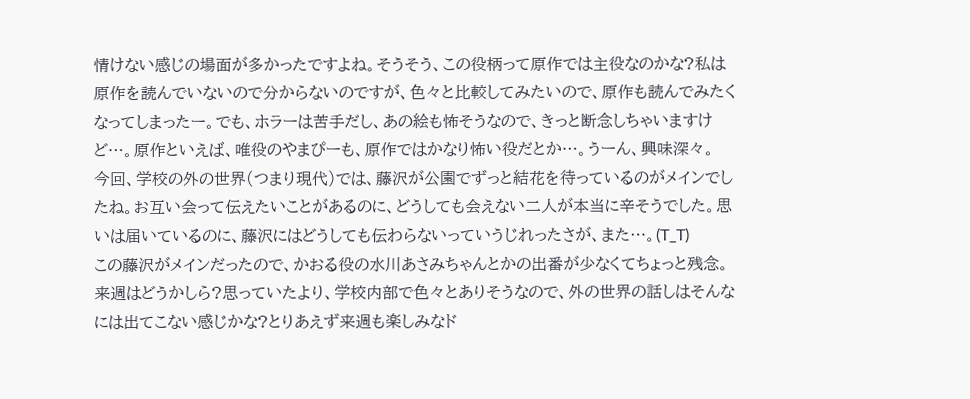情けない感じの場面が多かったですよね。そうそう、この役柄って原作では主役なのかな?私は原作を読んでいないので分からないのですが、色々と比較してみたいので、原作も読んでみたくなってしまったー。でも、ホラーは苦手だし、あの絵も怖そうなので、きっと断念しちゃいますけど…。原作といえば、唯役のやまぴーも、原作ではかなり怖い役だとか…。うーん、興味深々。
今回、学校の外の世界(つまり現代)では、藤沢が公園でずっと結花を待っているのがメインでしたね。お互い会って伝えたいことがあるのに、どうしても会えない二人が本当に辛そうでした。思いは届いているのに、藤沢にはどうしても伝わらないっていうじれったさが、また…。(T_T)
この藤沢がメインだったので、かおる役の水川あさみちゃんとかの出番が少なくてちょっと残念。来週はどうかしら?思っていたより、学校内部で色々とありそうなので、外の世界の話しはそんなには出てこない感じかな?とりあえず来週も楽しみなド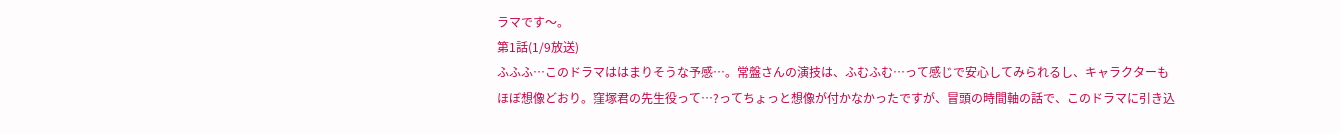ラマです〜。
第1話(1/9放送)
ふふふ…このドラマははまりそうな予感…。常盤さんの演技は、ふむふむ…って感じで安心してみられるし、キャラクターもほぼ想像どおり。窪塚君の先生役って…?ってちょっと想像が付かなかったですが、冒頭の時間軸の話で、このドラマに引き込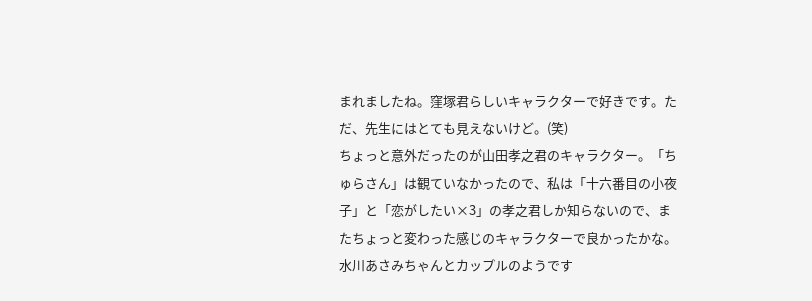まれましたね。窪塚君らしいキャラクターで好きです。ただ、先生にはとても見えないけど。(笑)
ちょっと意外だったのが山田孝之君のキャラクター。「ちゅらさん」は観ていなかったので、私は「十六番目の小夜子」と「恋がしたい×3」の孝之君しか知らないので、またちょっと変わった感じのキャラクターで良かったかな。水川あさみちゃんとカップルのようです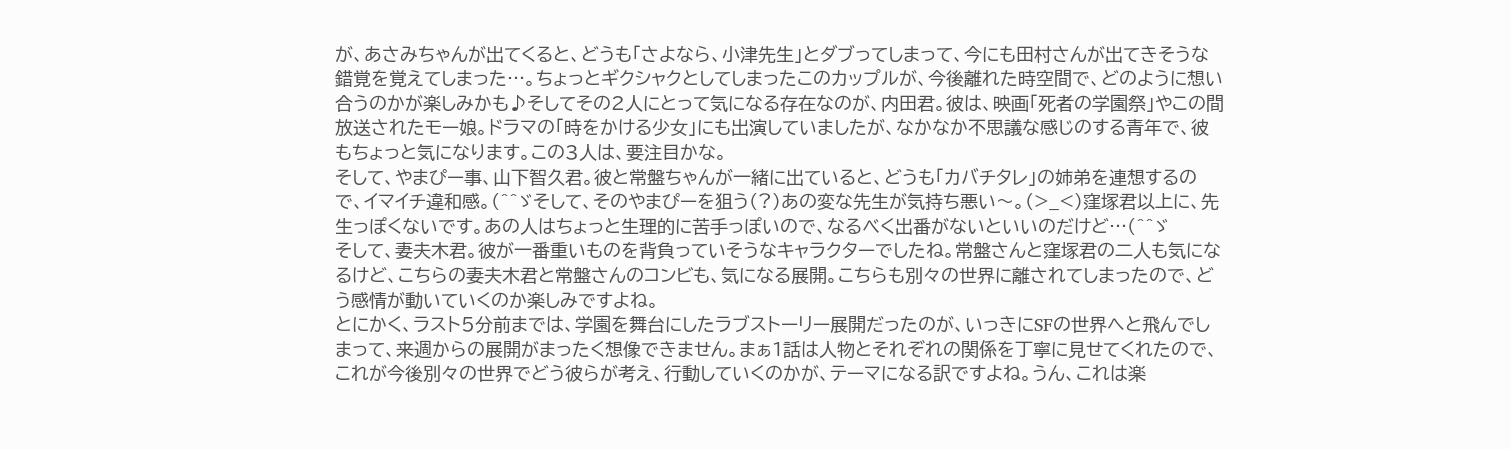が、あさみちゃんが出てくると、どうも「さよなら、小津先生」とダブってしまって、今にも田村さんが出てきそうな錯覚を覚えてしまった…。ちょっとギクシャクとしてしまったこのカップルが、今後離れた時空間で、どのように想い合うのかが楽しみかも♪そしてその2人にとって気になる存在なのが、内田君。彼は、映画「死者の学園祭」やこの間放送されたモー娘。ドラマの「時をかける少女」にも出演していましたが、なかなか不思議な感じのする青年で、彼もちょっと気になります。この3人は、要注目かな。
そして、やまぴー事、山下智久君。彼と常盤ちゃんが一緒に出ていると、どうも「カバチタレ」の姉弟を連想するので、イマイチ違和感。(^^ゞそして、そのやまぴーを狙う(?)あの変な先生が気持ち悪い〜。(>_<)窪塚君以上に、先生っぽくないです。あの人はちょっと生理的に苦手っぽいので、なるべく出番がないといいのだけど…(^^ゞ
そして、妻夫木君。彼が一番重いものを背負っていそうなキャラクターでしたね。常盤さんと窪塚君の二人も気になるけど、こちらの妻夫木君と常盤さんのコンビも、気になる展開。こちらも別々の世界に離されてしまったので、どう感情が動いていくのか楽しみですよね。
とにかく、ラスト5分前までは、学園を舞台にしたラブストーリー展開だったのが、いっきにSFの世界へと飛んでしまって、来週からの展開がまったく想像できません。まぁ1話は人物とそれぞれの関係を丁寧に見せてくれたので、これが今後別々の世界でどう彼らが考え、行動していくのかが、テーマになる訳ですよね。うん、これは楽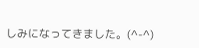しみになってきました。(^-^)